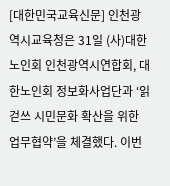[대한민국교육신문] 인천광역시교육청은 31일 (사)대한노인회 인천광역시연합회, 대한노인회 정보화사업단과 ‘읽걷쓰 시민문화 확산을 위한 업무협약’을 체결했다. 이번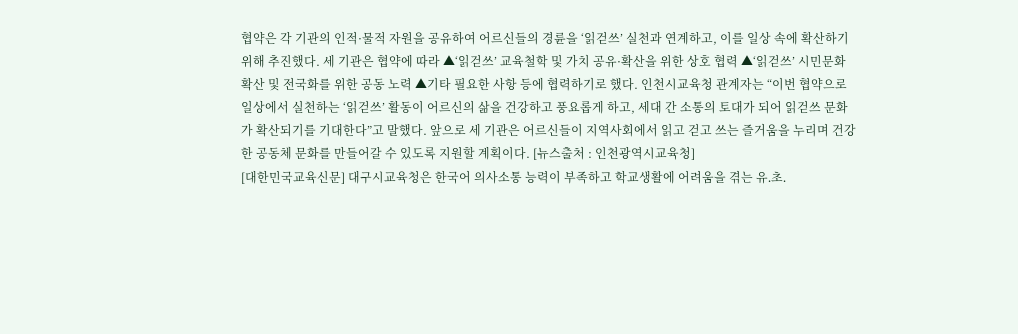협약은 각 기관의 인적·물적 자원을 공유하여 어르신들의 경륜을 ‘읽걷쓰’ 실천과 연계하고, 이를 일상 속에 확산하기 위해 추진했다. 세 기관은 협약에 따라 ▲‘읽걷쓰’ 교육철학 및 가치 공유·확산을 위한 상호 협력 ▲‘읽걷쓰’ 시민문화 확산 및 전국화를 위한 공동 노력 ▲기타 필요한 사항 등에 협력하기로 했다. 인천시교육청 관계자는 “이번 협약으로 일상에서 실천하는 ‘읽걷쓰’ 활동이 어르신의 삶을 건강하고 풍요롭게 하고, 세대 간 소통의 토대가 되어 읽걷쓰 문화가 확산되기를 기대한다”고 말했다. 앞으로 세 기관은 어르신들이 지역사회에서 읽고 걷고 쓰는 즐거움을 누리며 건강한 공동체 문화를 만들어갈 수 있도록 지원할 계획이다. [뉴스출처 : 인천광역시교육청]
[대한민국교육신문] 대구시교육청은 한국어 의사소통 능력이 부족하고 학교생활에 어려움을 겪는 유․초․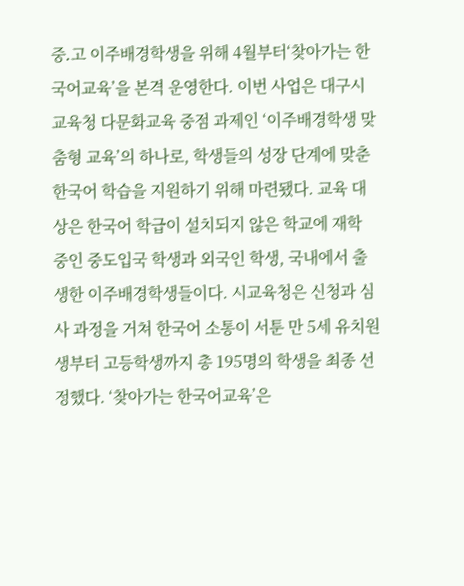중․고 이주배경학생을 위해 4월부터‘찾아가는 한국어교육’을 본격 운영한다. 이번 사업은 대구시교육청 다문화교육 중점 과제인 ‘이주배경학생 맞춤형 교육’의 하나로, 학생들의 성장 단계에 맞춘 한국어 학습을 지원하기 위해 마련됐다. 교육 대상은 한국어 학급이 설치되지 않은 학교에 재학 중인 중도입국 학생과 외국인 학생, 국내에서 출생한 이주배경학생들이다. 시교육청은 신청과 심사 과정을 거쳐 한국어 소통이 서툰 만 5세 유치원생부터 고등학생까지 총 195명의 학생을 최종 선정했다. ‘찾아가는 한국어교육’은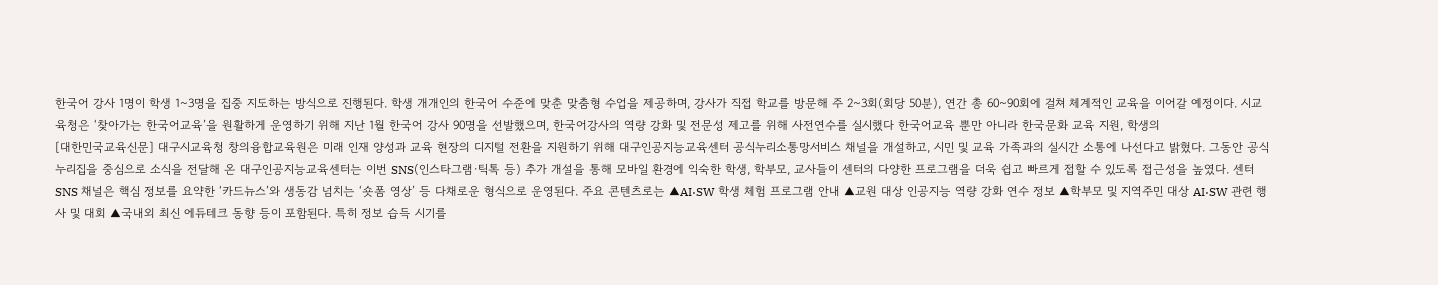한국어 강사 1명이 학생 1~3명을 집중 지도하는 방식으로 진행된다. 학생 개개인의 한국어 수준에 맞춘 맞춤형 수업을 제공하며, 강사가 직접 학교를 방문해 주 2~3회(회당 50분), 연간 총 60~90회에 걸쳐 체계적인 교육을 이어갈 예정이다. 시교육청은 ‘찾아가는 한국어교육’을 원활하게 운영하기 위해 지난 1월 한국어 강사 90명을 선발했으며, 한국어강사의 역량 강화 및 전문성 제고를 위해 사전연수를 실시했다 한국어교육 뿐만 아니라 한국문화 교육 지원, 학생의
[대한민국교육신문] 대구시교육청 창의융합교육원은 미래 인재 양성과 교육 현장의 디지털 전환을 지원하기 위해 대구인공지능교육센터 공식누리소통망서비스 채널을 개설하고, 시민 및 교육 가족과의 실시간 소통에 나선다고 밝혔다. 그동안 공식 누리집을 중심으로 소식을 전달해 온 대구인공지능교육센터는 이번 SNS(인스타그램·틱톡 등) 추가 개설을 통해 모바일 환경에 익숙한 학생, 학부모, 교사들이 센터의 다양한 프로그램을 더욱 쉽고 빠르게 접할 수 있도록 접근성을 높였다. 센터 SNS 채널은 핵심 정보를 요약한 ‘카드뉴스’와 생동감 넘치는 ‘숏폼 영상’ 등 다채로운 형식으로 운영된다. 주요 콘텐츠로는 ▲AI·SW 학생 체험 프로그램 안내 ▲교원 대상 인공지능 역량 강화 연수 정보 ▲학부모 및 지역주민 대상 AI·SW 관련 행사 및 대회 ▲국내외 최신 에듀테크 동향 등이 포함된다. 특히 정보 습득 시기를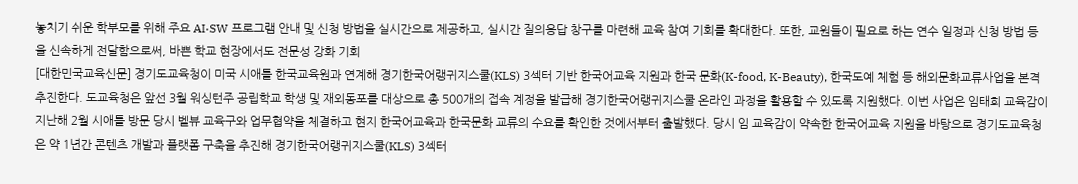놓치기 쉬운 학부모를 위해 주요 AI·SW 프로그램 안내 및 신청 방법을 실시간으로 제공하고, 실시간 질의응답 창구를 마련해 교육 참여 기회를 확대한다. 또한, 교원들이 필요로 하는 연수 일정과 신청 방법 등을 신속하게 전달함으로써, 바쁜 학교 현장에서도 전문성 강화 기회
[대한민국교육신문] 경기도교육청이 미국 시애틀 한국교육원과 연계해 경기한국어랭귀지스쿨(KLS) 3섹터 기반 한국어교육 지원과 한국 문화(K-food, K-Beauty), 한국도예 체험 등 해외문화교류사업을 본격 추진한다. 도교육청은 앞선 3월 워싱턴주 공립학교 학생 및 재외동포를 대상으로 총 500개의 접속 계정을 발급해 경기한국어랭귀지스쿨 온라인 과정을 활용할 수 있도록 지원했다. 이번 사업은 임태희 교육감이 지난해 2월 시애틀 방문 당시 벨뷰 교육구와 업무협약을 체결하고 현지 한국어교육과 한국문화 교류의 수요를 확인한 것에서부터 출발했다. 당시 임 교육감이 약속한 한국어교육 지원을 바탕으로 경기도교육청은 약 1년간 콘텐츠 개발과 플랫폼 구축을 추진해 경기한국어랭귀지스쿨(KLS) 3섹터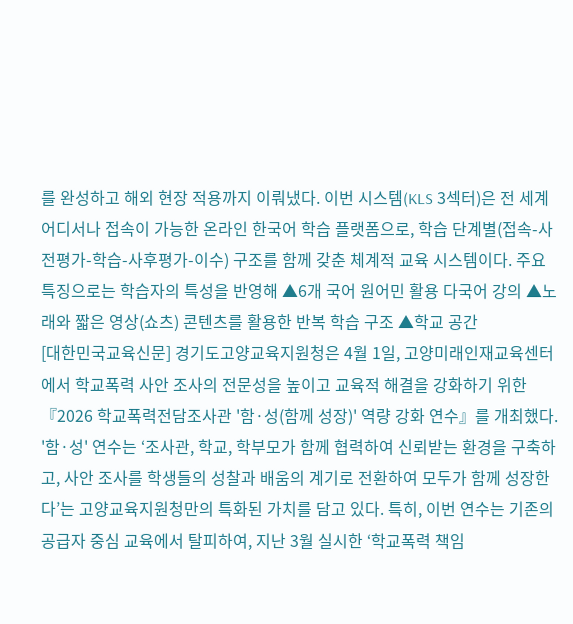를 완성하고 해외 현장 적용까지 이뤄냈다. 이번 시스템(KLS 3섹터)은 전 세계 어디서나 접속이 가능한 온라인 한국어 학습 플랫폼으로, 학습 단계별(접속-사전평가-학습-사후평가-이수) 구조를 함께 갖춘 체계적 교육 시스템이다. 주요 특징으로는 학습자의 특성을 반영해 ▲6개 국어 원어민 활용 다국어 강의 ▲노래와 짧은 영상(쇼츠) 콘텐츠를 활용한 반복 학습 구조 ▲학교 공간
[대한민국교육신문] 경기도고양교육지원청은 4월 1일, 고양미래인재교육센터에서 학교폭력 사안 조사의 전문성을 높이고 교육적 해결을 강화하기 위한 『2026 학교폭력전담조사관 '함·성(함께 성장)' 역량 강화 연수』를 개최했다. '함·성' 연수는 ‘조사관, 학교, 학부모가 함께 협력하여 신뢰받는 환경을 구축하고, 사안 조사를 학생들의 성찰과 배움의 계기로 전환하여 모두가 함께 성장한다’는 고양교육지원청만의 특화된 가치를 담고 있다. 특히, 이번 연수는 기존의 공급자 중심 교육에서 탈피하여, 지난 3월 실시한 ‘학교폭력 책임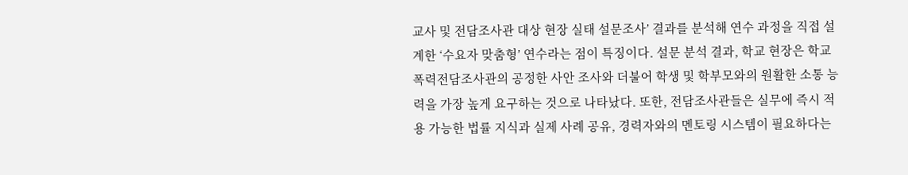교사 및 전담조사관 대상 현장 실태 설문조사’ 결과를 분석해 연수 과정을 직접 설계한 ‘수요자 맞춤형’ 연수라는 점이 특징이다. 설문 분석 결과, 학교 현장은 학교폭력전담조사관의 공정한 사안 조사와 더불어 학생 및 학부모와의 원활한 소통 능력을 가장 높게 요구하는 것으로 나타났다. 또한, 전담조사관들은 실무에 즉시 적용 가능한 법률 지식과 실제 사례 공유, 경력자와의 멘토링 시스템이 필요하다는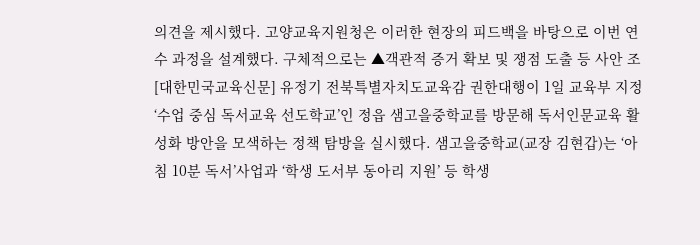의견을 제시했다. 고양교육지원청은 이러한 현장의 피드백을 바탕으로 이번 연수 과정을 설계했다. 구체적으로는 ▲객관적 증거 확보 및 쟁점 도출 등 사안 조
[대한민국교육신문] 유정기 전북특별자치도교육감 권한대행이 1일 교육부 지정 ‘수업 중심 독서교육 선도학교’인 정읍 샘고을중학교를 방문해 독서인문교육 활성화 방안을 모색하는 정책 탐방을 실시했다. 샘고을중학교(교장 김현갑)는 ‘아침 10분 독서’사업과 ‘학생 도서부 동아리 지원’ 등 학생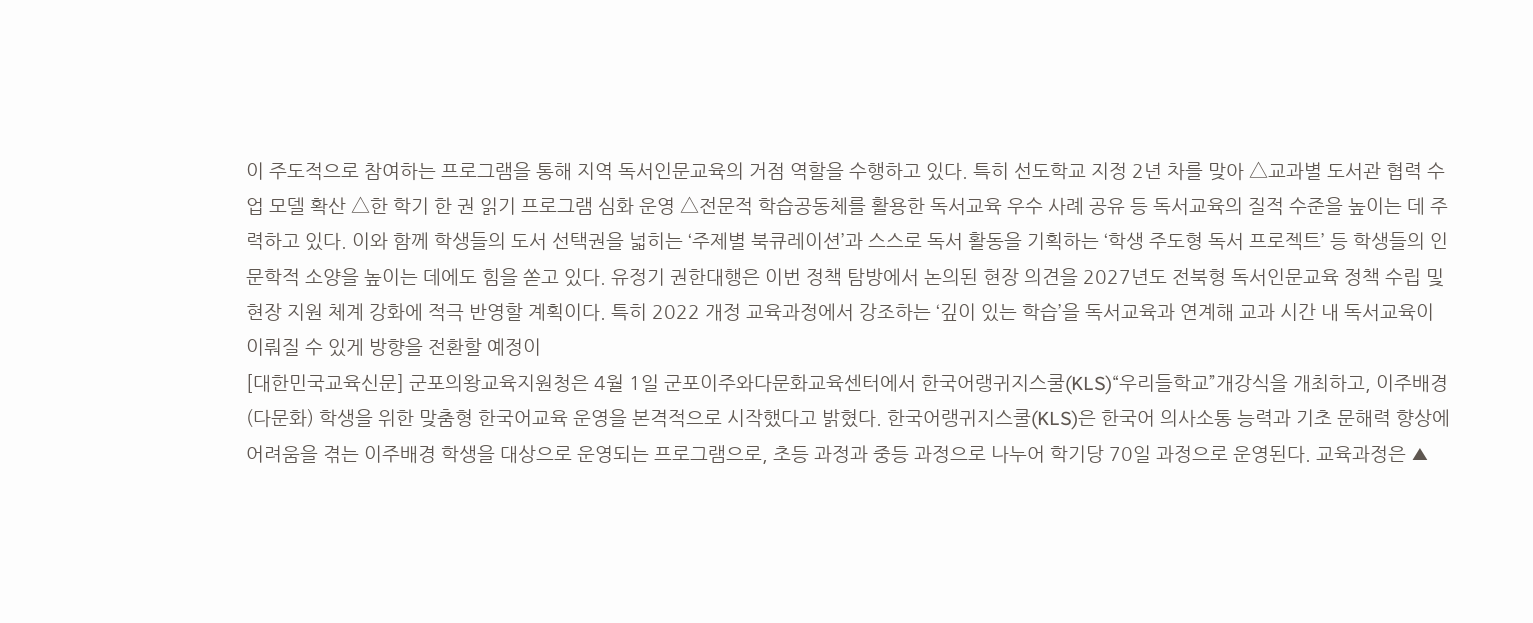이 주도적으로 참여하는 프로그램을 통해 지역 독서인문교육의 거점 역할을 수행하고 있다. 특히 선도학교 지정 2년 차를 맞아 △교과별 도서관 협력 수업 모델 확산 △한 학기 한 권 읽기 프로그램 심화 운영 △전문적 학습공동체를 활용한 독서교육 우수 사례 공유 등 독서교육의 질적 수준을 높이는 데 주력하고 있다. 이와 함께 학생들의 도서 선택권을 넓히는 ‘주제별 북큐레이션’과 스스로 독서 활동을 기획하는 ‘학생 주도형 독서 프로젝트’ 등 학생들의 인문학적 소양을 높이는 데에도 힘을 쏟고 있다. 유정기 권한대행은 이번 정책 탐방에서 논의된 현장 의견을 2027년도 전북형 독서인문교육 정책 수립 및 현장 지원 체계 강화에 적극 반영할 계획이다. 특히 2022 개정 교육과정에서 강조하는 ‘깊이 있는 학습’을 독서교육과 연계해 교과 시간 내 독서교육이 이뤄질 수 있게 방향을 전환할 예정이
[대한민국교육신문] 군포의왕교육지원청은 4월 1일 군포이주와다문화교육센터에서 한국어랭귀지스쿨(KLS)“우리들학교”개강식을 개최하고, 이주배경(다문화) 학생을 위한 맞춤형 한국어교육 운영을 본격적으로 시작했다고 밝혔다. 한국어랭귀지스쿨(KLS)은 한국어 의사소통 능력과 기초 문해력 향상에 어려움을 겪는 이주배경 학생을 대상으로 운영되는 프로그램으로, 초등 과정과 중등 과정으로 나누어 학기당 70일 과정으로 운영된다. 교육과정은 ▲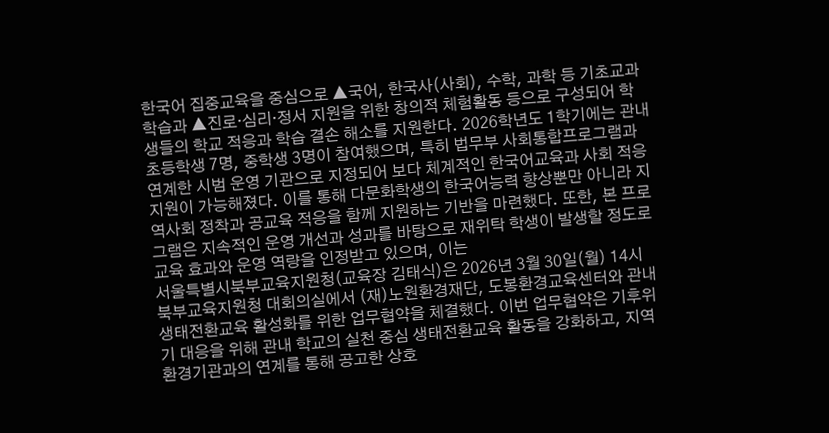한국어 집중교육을 중심으로 ▲국어, 한국사(사회), 수학, 과학 등 기초교과 학습과 ▲진로·심리·정서 지원을 위한 창의적 체험활동 등으로 구성되어 학생들의 학교 적응과 학습 결손 해소를 지원한다. 2026학년도 1학기에는 관내 초등학생 7명, 중학생 3명이 참여했으며, 특히 법무부 사회통합프로그램과 연계한 시범 운영 기관으로 지정되어 보다 체계적인 한국어교육과 사회 적응 지원이 가능해졌다. 이를 통해 다문화학생의 한국어능력 향상뿐만 아니라 지역사회 정착과 공교육 적응을 함께 지원하는 기반을 마련했다. 또한, 본 프로그램은 지속적인 운영 개선과 성과를 바탕으로 재위탁 학생이 발생할 정도로 교육 효과와 운영 역량을 인정받고 있으며, 이는
서울특별시북부교육지원청(교육장 김태식)은 2026년 3월 30일(월) 14시 북부교육지원청 대회의실에서 (재)노원환경재단, 도봉환경교육센터와 관내 생태전환교육 활성화를 위한 업무협약을 체결했다. 이번 업무협약은 기후위기 대응을 위해 관내 학교의 실천 중심 생태전환교육 활동을 강화하고, 지역 환경기관과의 연계를 통해 공고한 상호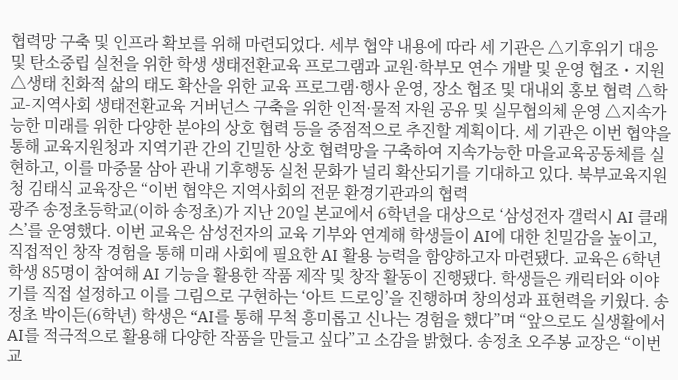협력망 구축 및 인프라 확보를 위해 마련되었다. 세부 협약 내용에 따라 세 기관은 △기후위기 대응 및 탄소중립 실천을 위한 학생 생태전환교육 프로그램과 교원·학부모 연수 개발 및 운영 협조・지원 △생태 친화적 삶의 태도 확산을 위한 교육 프로그램·행사 운영, 장소 협조 및 대내외 홍보 협력 △학교-지역사회 생태전환교육 거버넌스 구축을 위한 인적·물적 자원 공유 및 실무협의체 운영 △지속가능한 미래를 위한 다양한 분야의 상호 협력 등을 중점적으로 추진할 계획이다. 세 기관은 이번 협약을 통해 교육지원청과 지역기관 간의 긴밀한 상호 협력망을 구축하여 지속가능한 마을교육공동체를 실현하고, 이를 마중물 삼아 관내 기후행동 실천 문화가 널리 확산되기를 기대하고 있다. 북부교육지원청 김태식 교육장은 “이번 협약은 지역사회의 전문 환경기관과의 협력
광주 송정초등학교(이하 송정초)가 지난 20일 본교에서 6학년을 대상으로 ‘삼성전자 갤럭시 AI 클래스’를 운영했다. 이번 교육은 삼성전자의 교육 기부와 연계해 학생들이 AI에 대한 친밀감을 높이고, 직접적인 창작 경험을 통해 미래 사회에 필요한 AI 활용 능력을 함양하고자 마련됐다. 교육은 6학년 학생 85명이 참여해 AI 기능을 활용한 작품 제작 및 창작 활동이 진행됐다. 학생들은 캐릭터와 이야기를 직접 설정하고 이를 그림으로 구현하는 ‘아트 드로잉’을 진행하며 창의성과 표현력을 키웠다. 송정초 박이든(6학년) 학생은 “AI를 통해 무척 흥미롭고 신나는 경험을 했다”며 “앞으로도 실생활에서 AI를 적극적으로 활용해 다양한 작품을 만들고 싶다”고 소감을 밝혔다. 송정초 오주봉 교장은 “이번 교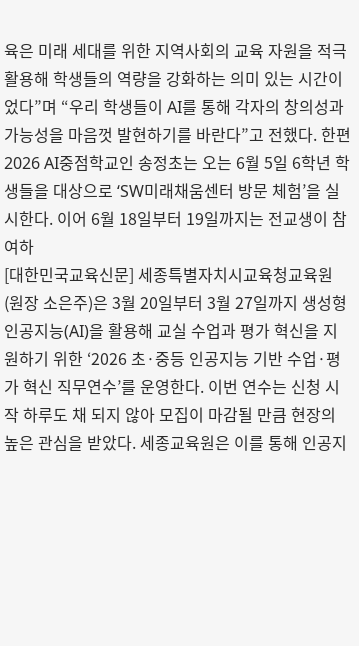육은 미래 세대를 위한 지역사회의 교육 자원을 적극 활용해 학생들의 역량을 강화하는 의미 있는 시간이었다”며 “우리 학생들이 AI를 통해 각자의 창의성과 가능성을 마음껏 발현하기를 바란다”고 전했다. 한편 2026 AI중점학교인 송정초는 오는 6월 5일 6학년 학생들을 대상으로 ‘SW미래채움센터 방문 체험’을 실시한다. 이어 6월 18일부터 19일까지는 전교생이 참여하
[대한민국교육신문] 세종특별자치시교육청교육원(원장 소은주)은 3월 20일부터 3월 27일까지 생성형 인공지능(AI)을 활용해 교실 수업과 평가 혁신을 지원하기 위한 ‘2026 초·중등 인공지능 기반 수업·평가 혁신 직무연수’를 운영한다. 이번 연수는 신청 시작 하루도 채 되지 않아 모집이 마감될 만큼 현장의 높은 관심을 받았다. 세종교육원은 이를 통해 인공지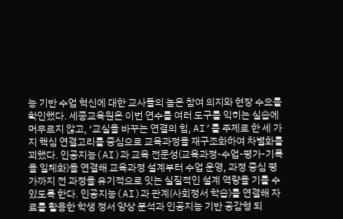능 기반 수업 혁신에 대한 교사들의 높은 참여 의지와 현장 수요를 확인했다. 세종교육원은 이번 연수를 여러 도구를 익히는 실습에 머무르지 않고, ‘교실을 바꾸는 연결의 힘, AI’를 주제로 한 세 가지 핵심 연결고리를 중심으로 교육과정을 재구조화하여 차별화를 꾀했다. 인공지능(AI)과 교육 전문성(교육과정-수업-평가-기록을 일체화)을 연결해 교육과정 설계부터 수업 운영, 과정 중심 평가까지 전 과정을 유기적으로 잇는 실질적인 설계 역량을 기를 수 있도록 한다. 인공지능(AI)과 관계(사회정서 학습)를 연결해 자료를 활용한 학생 정서 양상 분석과 인공지능 기반 공감형 되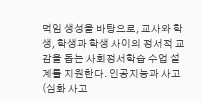먹임 생성을 바탕으로, 교사와 학생, 학생과 학생 사이의 정서적 교감을 돕는 사회정서학습 수업 설계를 지원한다. 인공지능과 사고(심화 사고